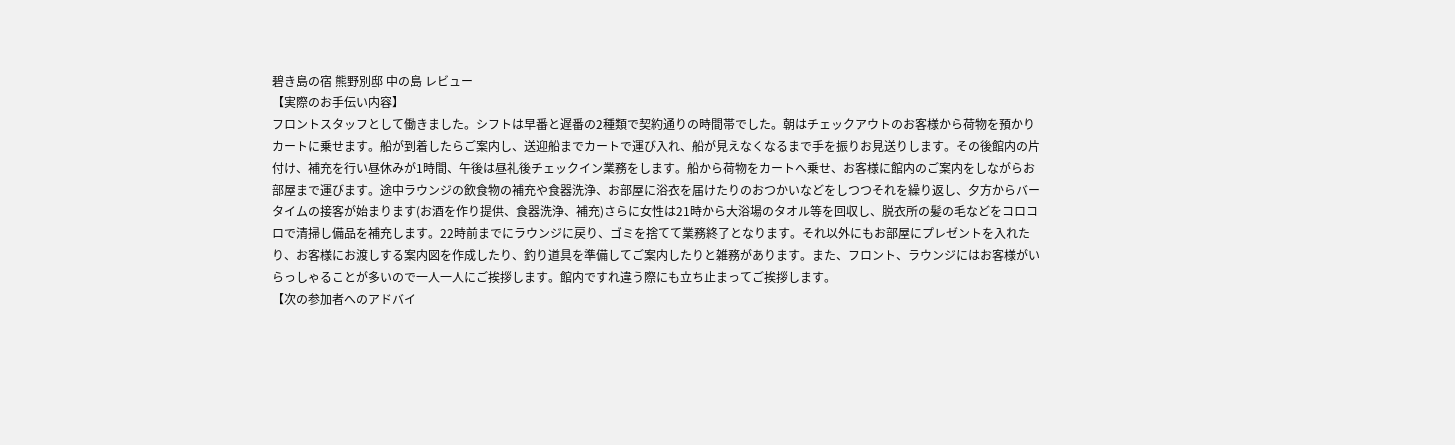碧き島の宿 熊野別邸 中の島 レビュー
【実際のお手伝い内容】
フロントスタッフとして働きました。シフトは早番と遅番の2種類で契約通りの時間帯でした。朝はチェックアウトのお客様から荷物を預かりカートに乗せます。船が到着したらご案内し、送迎船までカートで運び入れ、船が見えなくなるまで手を振りお見送りします。その後館内の片付け、補充を行い昼休みが1時間、午後は昼礼後チェックイン業務をします。船から荷物をカートへ乗せ、お客様に館内のご案内をしながらお部屋まで運びます。途中ラウンジの飲食物の補充や食器洗浄、お部屋に浴衣を届けたりのおつかいなどをしつつそれを繰り返し、夕方からバータイムの接客が始まります(お酒を作り提供、食器洗浄、補充)さらに女性は21時から大浴場のタオル等を回収し、脱衣所の髪の毛などをコロコロで清掃し備品を補充します。22時前までにラウンジに戻り、ゴミを捨てて業務終了となります。それ以外にもお部屋にプレゼントを入れたり、お客様にお渡しする案内図を作成したり、釣り道具を準備してご案内したりと雑務があります。また、フロント、ラウンジにはお客様がいらっしゃることが多いので一人一人にご挨拶します。館内ですれ違う際にも立ち止まってご挨拶します。
【次の参加者へのアドバイ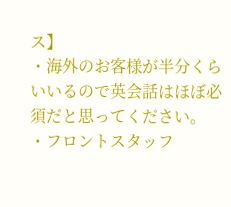ス】
・海外のお客様が半分くらいいるので英会話はほぼ必須だと思ってください。
・フロントスタッフ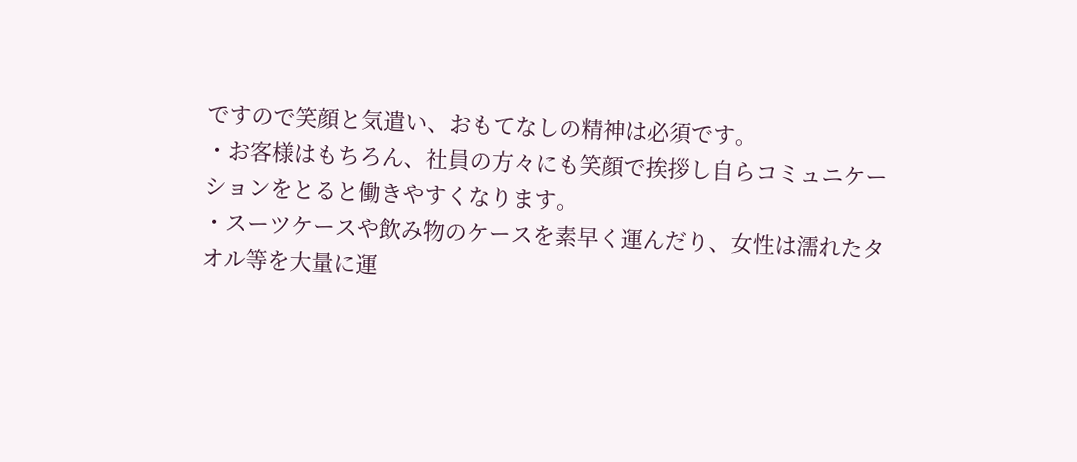ですので笑顔と気遣い、おもてなしの精神は必須です。
・お客様はもちろん、社員の方々にも笑顔で挨拶し自らコミュニケーションをとると働きやすくなります。
・スーツケースや飲み物のケースを素早く運んだり、女性は濡れたタオル等を大量に運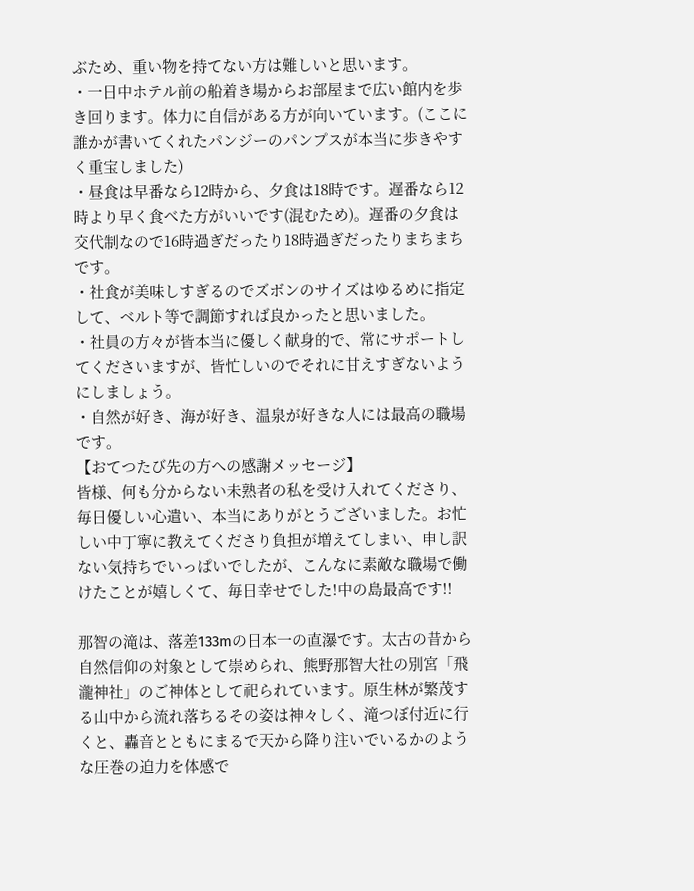ぶため、重い物を持てない方は難しいと思います。
・一日中ホテル前の船着き場からお部屋まで広い館内を歩き回ります。体力に自信がある方が向いています。(ここに誰かが書いてくれたパンジーのパンプスが本当に歩きやすく重宝しました)
・昼食は早番なら12時から、夕食は18時です。遅番なら12時より早く食べた方がいいです(混むため)。遅番の夕食は交代制なので16時過ぎだったり18時過ぎだったりまちまちです。
・社食が美味しすぎるのでズボンのサイズはゆるめに指定して、ベルト等で調節すれば良かったと思いました。
・社員の方々が皆本当に優しく献身的で、常にサポートしてくださいますが、皆忙しいのでそれに甘えすぎないようにしましょう。
・自然が好き、海が好き、温泉が好きな人には最高の職場です。
【おてつたび先の方への感謝メッセージ】
皆様、何も分からない未熟者の私を受け入れてくださり、毎日優しい心遣い、本当にありがとうございました。お忙しい中丁寧に教えてくださり負担が増えてしまい、申し訳ない気持ちでいっぱいでしたが、こんなに素敵な職場で働けたことが嬉しくて、毎日幸せでした!中の島最高です!!

那智の滝は、落差133mの日本一の直瀑です。太古の昔から自然信仰の対象として崇められ、熊野那智大社の別宮「飛瀧神社」のご神体として祀られています。原生林が繁茂する山中から流れ落ちるその姿は神々しく、滝つぼ付近に行くと、轟音とともにまるで天から降り注いでいるかのような圧巻の迫力を体感で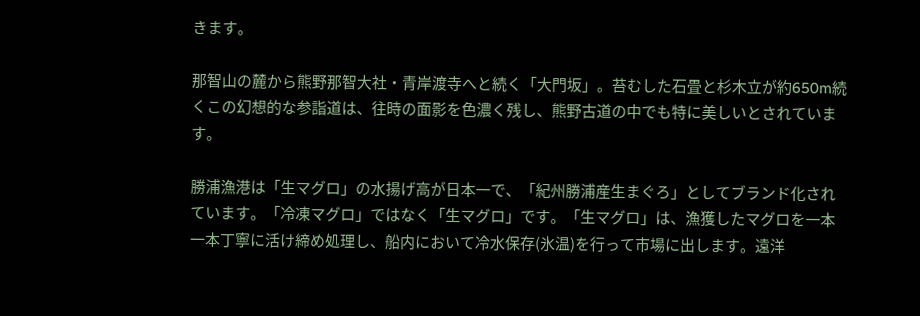きます。

那智山の麓から熊野那智大社・青岸渡寺へと続く「大門坂」。苔むした石畳と杉木立が約650m続くこの幻想的な参詣道は、往時の面影を色濃く残し、熊野古道の中でも特に美しいとされています。

勝浦漁港は「生マグロ」の水揚げ高が日本一で、「紀州勝浦産生まぐろ」としてブランド化されています。「冷凍マグロ」ではなく「生マグロ」です。「生マグロ」は、漁獲したマグロを一本一本丁寧に活け締め処理し、船内において冷水保存(氷温)を行って市場に出します。遠洋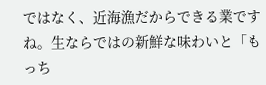ではなく、近海漁だからできる業ですね。生ならではの新鮮な味わいと「もっち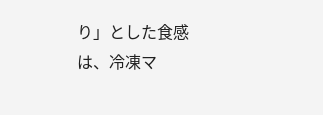り」とした食感は、冷凍マ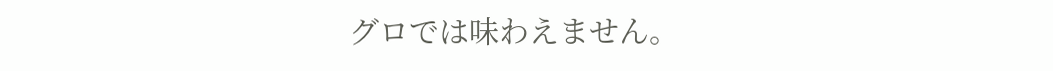グロでは味わえません。